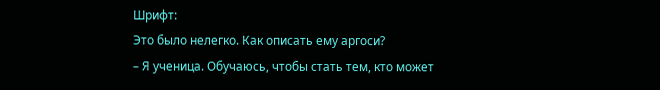Шрифт:
Это было нелегко. Как описать ему аргоси?
– Я ученица. Обучаюсь, чтобы стать тем, кто может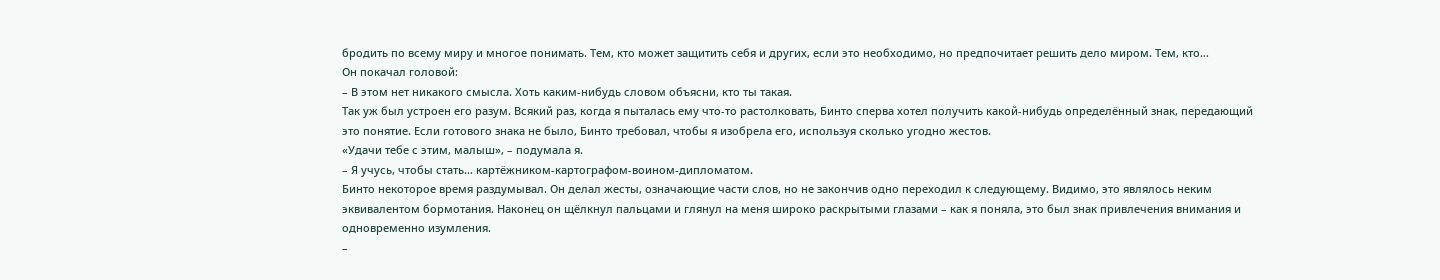бродить по всему миру и многое понимать. Тем, кто может защитить себя и других, если это необходимо, но предпочитает решить дело миром. Тем, кто…
Он покачал головой:
– В этом нет никакого смысла. Хоть каким-нибудь словом объясни, кто ты такая.
Так уж был устроен его разум. Всякий раз, когда я пыталась ему что-то растолковать, Бинто сперва хотел получить какой-нибудь определённый знак, передающий это понятие. Если готового знака не было, Бинто требовал, чтобы я изобрела его, используя сколько угодно жестов.
«Удачи тебе с этим, малыш», – подумала я.
– Я учусь, чтобы стать… картёжником-картографом-воином-дипломатом.
Бинто некоторое время раздумывал. Он делал жесты, означающие части слов, но не закончив одно переходил к следующему. Видимо, это являлось неким эквивалентом бормотания. Наконец он щёлкнул пальцами и глянул на меня широко раскрытыми глазами – как я поняла, это был знак привлечения внимания и одновременно изумления.
–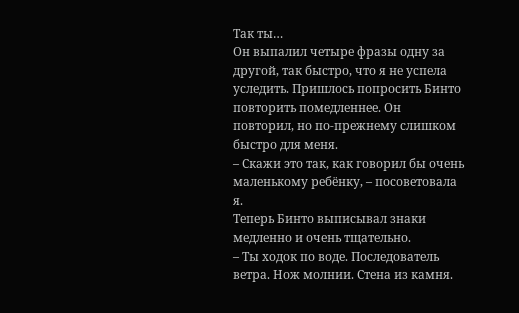Так ты…
Он выпалил четыре фразы одну за другой, так быстро, что я не успела уследить. Пришлось попросить Бинто повторить помедленнее. Он повторил, но по-прежнему слишком быстро для меня.
– Скажи это так, как говорил бы очень маленькому ребёнку, – посоветовала я.
Теперь Бинто выписывал знаки медленно и очень тщательно.
– Ты ходок по воде. Последователь ветра. Нож молнии. Стена из камня.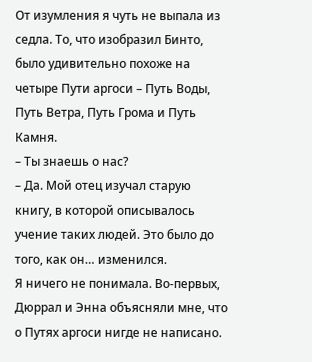От изумления я чуть не выпала из седла. То, что изобразил Бинто, было удивительно похоже на четыре Пути аргоси – Путь Воды, Путь Ветра, Путь Грома и Путь Камня.
– Ты знаешь о нас?
– Да. Мой отец изучал старую книгу, в которой описывалось учение таких людей. Это было до того, как он… изменился.
Я ничего не понимала. Во-первых, Дюррал и Энна объясняли мне, что о Путях аргоси нигде не написано.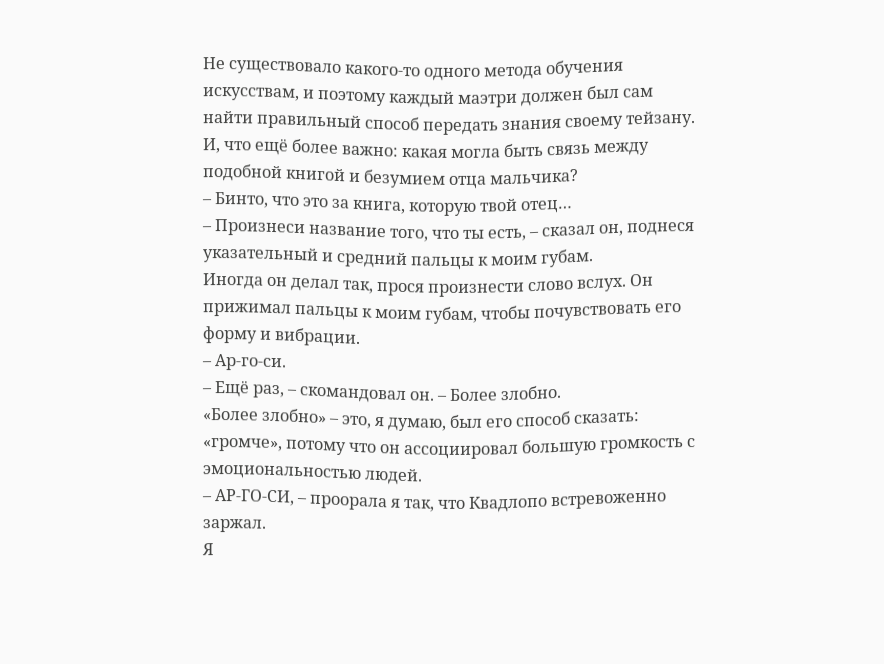Не существовало какого-то одного метода обучения искусствам, и поэтому каждый маэтри должен был сам найти правильный способ передать знания своему тейзану. И, что ещё более важно: какая могла быть связь между подобной книгой и безумием отца мальчика?
– Бинто, что это за книга, которую твой отец…
– Произнеси название того, что ты есть, – сказал он, поднеся указательный и средний пальцы к моим губам.
Иногда он делал так, прося произнести слово вслух. Он прижимал пальцы к моим губам, чтобы почувствовать его форму и вибрации.
– Ар-го-си.
– Ещё раз, – скомандовал он. – Более злобно.
«Более злобно» – это, я думаю, был его способ сказать: «громче», потому что он ассоциировал большую громкость с эмоциональностью людей.
– АР-ГО-СИ, – проорала я так, что Квадлопо встревоженно заржал.
Я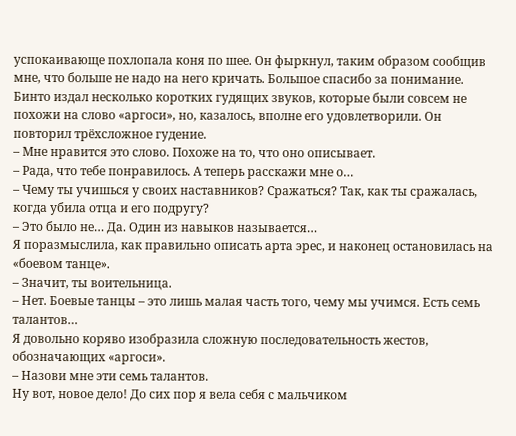успокаивающе похлопала коня по шее. Он фыркнул, таким образом сообщив мне, что больше не надо на него кричать. Большое спасибо за понимание.
Бинто издал несколько коротких гудящих звуков, которые были совсем не похожи на слово «аргоси», но, казалось, вполне его удовлетворили. Он повторил трёхсложное гудение.
– Мне нравится это слово. Похоже на то, что оно описывает.
– Рада, что тебе понравилось. А теперь расскажи мне о…
– Чему ты учишься у своих наставников? Сражаться? Так, как ты сражалась, когда убила отца и его подругу?
– Это было не… Да. Один из навыков называется…
Я поразмыслила, как правильно описать арта эрес, и наконец остановилась на «боевом танце».
– Значит, ты воительница.
– Нет. Боевые танцы – это лишь малая часть того, чему мы учимся. Есть семь талантов…
Я довольно коряво изобразила сложную последовательность жестов, обозначающих «аргоси».
– Назови мне эти семь талантов.
Ну вот, новое дело! До сих пор я вела себя с мальчиком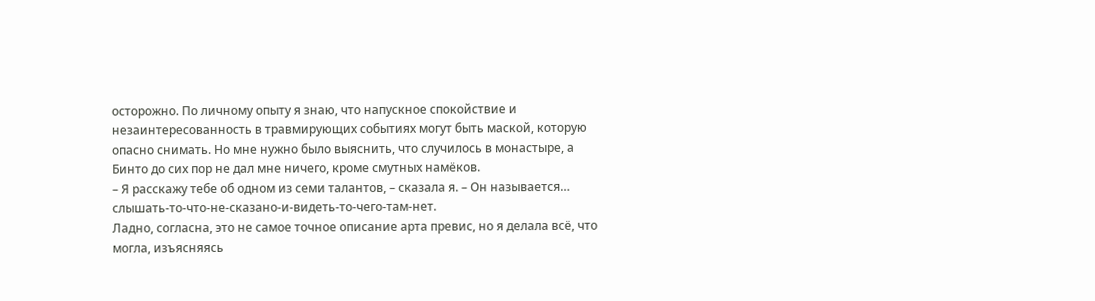осторожно. По личному опыту я знаю, что напускное спокойствие и незаинтересованность в травмирующих событиях могут быть маской, которую опасно снимать. Но мне нужно было выяснить, что случилось в монастыре, а Бинто до сих пор не дал мне ничего, кроме смутных намёков.
– Я расскажу тебе об одном из семи талантов, – сказала я. – Он называется… слышать-то-что-не-сказано-и-видеть-то-чего-там-нет.
Ладно, согласна, это не самое точное описание арта превис, но я делала всё, что могла, изъясняясь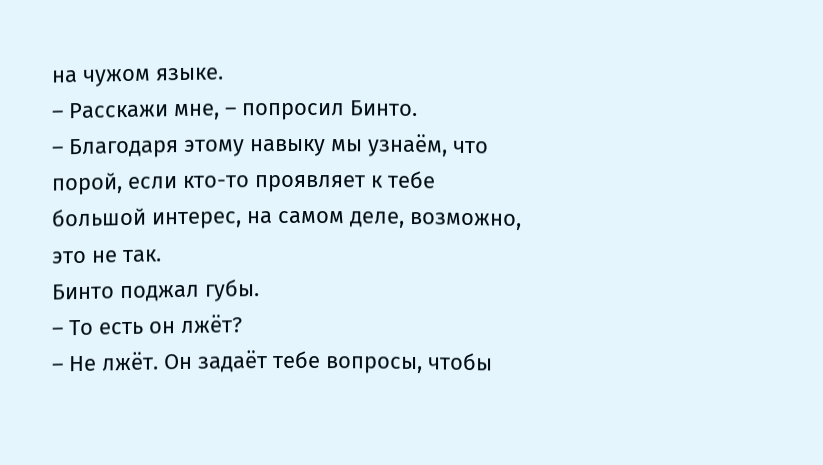на чужом языке.
– Расскажи мне, – попросил Бинто.
– Благодаря этому навыку мы узнаём, что порой, если кто-то проявляет к тебе большой интерес, на самом деле, возможно, это не так.
Бинто поджал губы.
– То есть он лжёт?
– Не лжёт. Он задаёт тебе вопросы, чтобы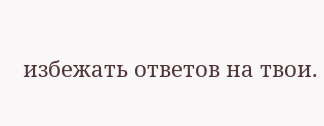избежать ответов на твои.